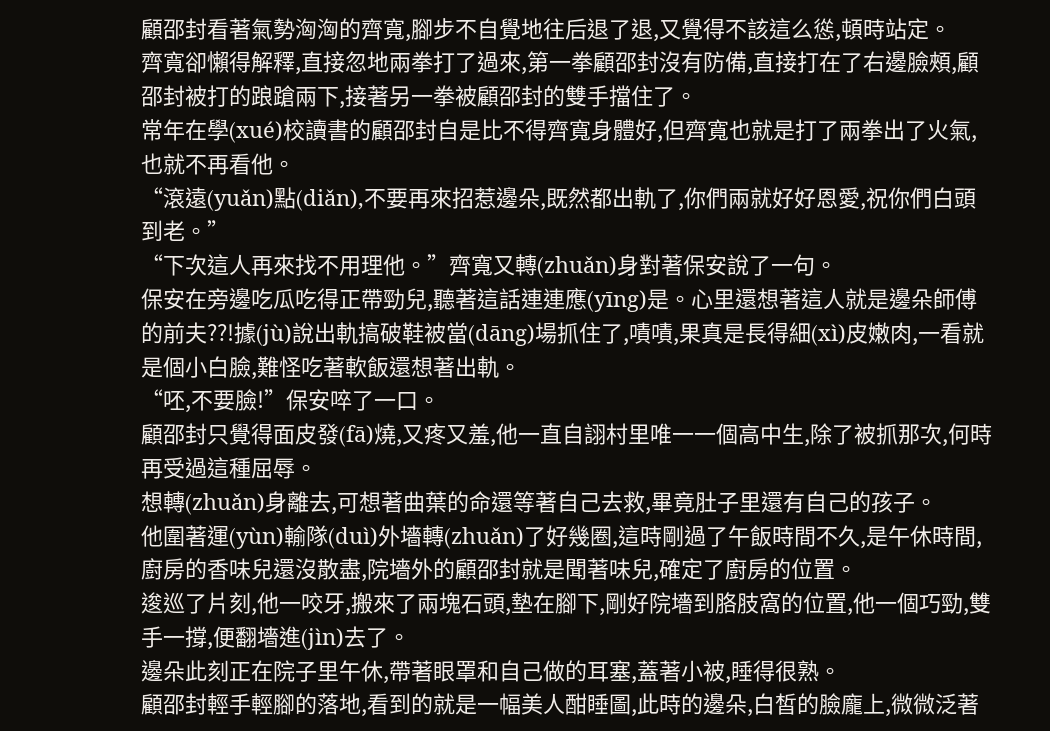顧邵封看著氣勢洶洶的齊寬,腳步不自覺地往后退了退,又覺得不該這么慫,頓時站定。
齊寬卻懶得解釋,直接忽地兩拳打了過來,第一拳顧邵封沒有防備,直接打在了右邊臉頰,顧邵封被打的踉蹌兩下,接著另一拳被顧邵封的雙手擋住了。
常年在學(xué)校讀書的顧邵封自是比不得齊寬身體好,但齊寬也就是打了兩拳出了火氣,也就不再看他。
“滾遠(yuǎn)點(diǎn),不要再來招惹邊朵,既然都出軌了,你們兩就好好恩愛,祝你們白頭到老。”
“下次這人再來找不用理他。”齊寬又轉(zhuǎn)身對著保安說了一句。
保安在旁邊吃瓜吃得正帶勁兒,聽著這話連連應(yīng)是。心里還想著這人就是邊朵師傅的前夫??!據(jù)說出軌搞破鞋被當(dāng)場抓住了,嘖嘖,果真是長得細(xì)皮嫩肉,一看就是個小白臉,難怪吃著軟飯還想著出軌。
“呸,不要臉!”保安啐了一口。
顧邵封只覺得面皮發(fā)燒,又疼又羞,他一直自詡村里唯一一個高中生,除了被抓那次,何時再受過這種屈辱。
想轉(zhuǎn)身離去,可想著曲葉的命還等著自己去救,畢竟肚子里還有自己的孩子。
他圍著運(yùn)輸隊(duì)外墻轉(zhuǎn)了好幾圈,這時剛過了午飯時間不久,是午休時間,廚房的香味兒還沒散盡,院墻外的顧邵封就是聞著味兒,確定了廚房的位置。
逡巡了片刻,他一咬牙,搬來了兩塊石頭,墊在腳下,剛好院墻到胳肢窩的位置,他一個巧勁,雙手一撐,便翻墻進(jìn)去了。
邊朵此刻正在院子里午休,帶著眼罩和自己做的耳塞,蓋著小被,睡得很熟。
顧邵封輕手輕腳的落地,看到的就是一幅美人酣睡圖,此時的邊朵,白皙的臉龐上,微微泛著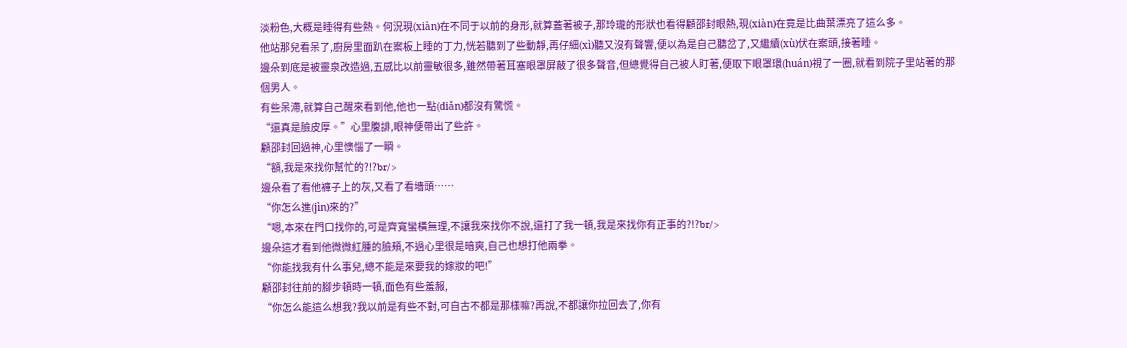淡粉色,大概是睡得有些熱。何況現(xiàn)在不同于以前的身形,就算蓋著被子,那玲瓏的形狀也看得顧邵封眼熱,現(xiàn)在竟是比曲葉漂亮了這么多。
他站那兒看呆了,廚房里面趴在案板上睡的丁力,恍若聽到了些動靜,再仔細(xì)聽又沒有聲響,便以為是自己聽岔了,又繼續(xù)伏在案頭,接著睡。
邊朵到底是被靈泉改造過,五感比以前靈敏很多,雖然帶著耳塞眼罩屏蔽了很多聲音,但總覺得自己被人盯著,便取下眼罩環(huán)視了一圈,就看到院子里站著的那個男人。
有些呆滯,就算自己醒來看到他,他也一點(diǎn)都沒有驚慌。
“還真是臉皮厚。”心里腹誹,眼神便帶出了些許。
顧邵封回過神,心里懊惱了一瞬。
“額,我是來找你幫忙的?!?br/>
邊朵看了看他褲子上的灰,又看了看墻頭……
“你怎么進(jìn)來的?”
“嗯,本來在門口找你的,可是齊寬蠻橫無理,不讓我來找你不說,還打了我一頓,我是來找你有正事的?!?br/>
邊朵這才看到他微微紅腫的臉頰,不過心里很是暗爽,自己也想打他兩拳。
“你能找我有什么事兒,總不能是來要我的嫁妝的吧!”
顧邵封往前的腳步頓時一頓,面色有些羞赧,
“你怎么能這么想我?我以前是有些不對,可自古不都是那樣嘛?再說,不都讓你拉回去了,你有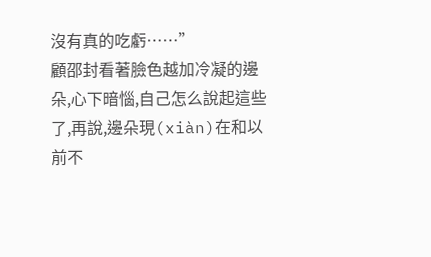沒有真的吃虧……”
顧邵封看著臉色越加冷凝的邊朵,心下暗惱,自己怎么說起這些了,再說,邊朵現(xiàn)在和以前不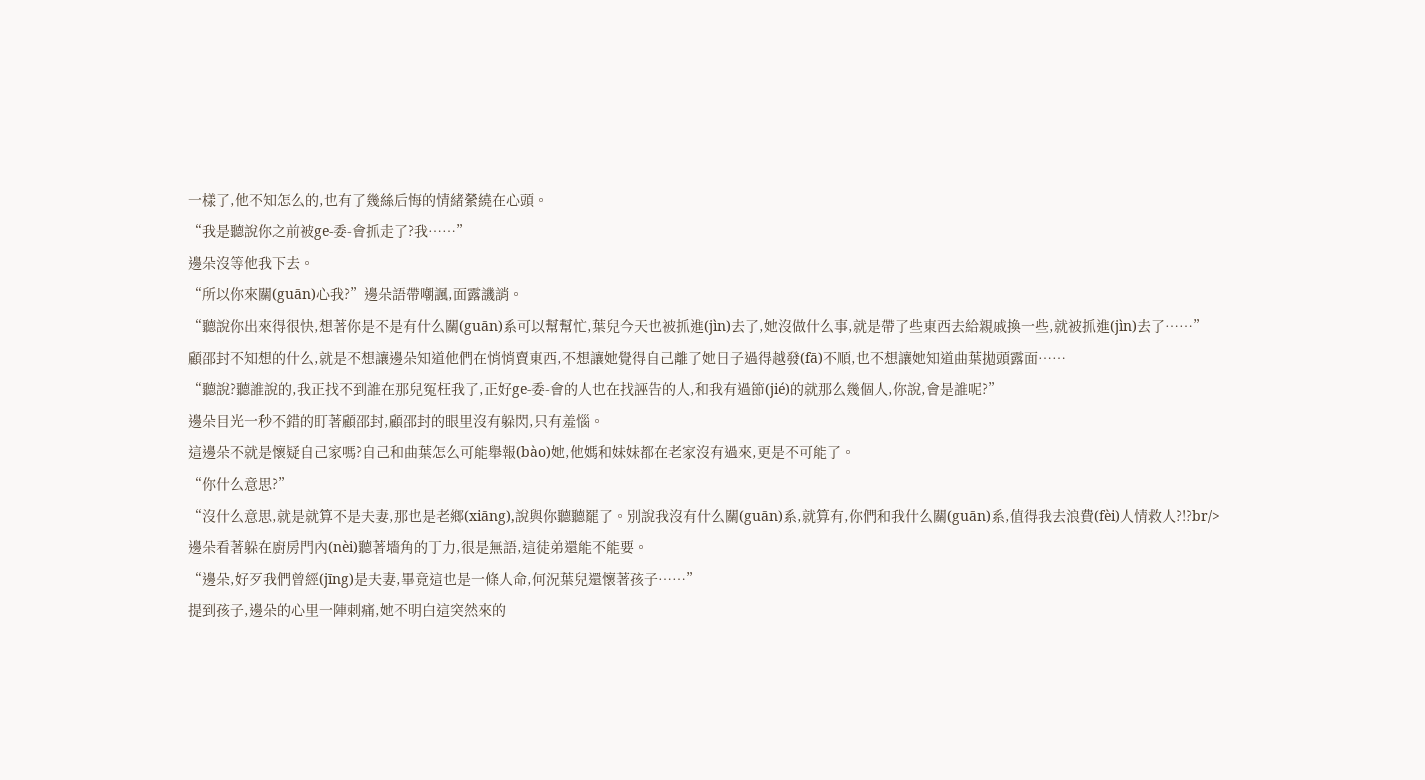一樣了,他不知怎么的,也有了幾絲后悔的情緒縈繞在心頭。
“我是聽說你之前被ge-委-會抓走了?我……”
邊朵沒等他我下去。
“所以你來關(guān)心我?”邊朵語帶嘲諷,面露譏誚。
“聽說你出來得很快,想著你是不是有什么關(guān)系可以幫幫忙,葉兒今天也被抓進(jìn)去了,她沒做什么事,就是帶了些東西去給親戚換一些,就被抓進(jìn)去了……”
顧邵封不知想的什么,就是不想讓邊朵知道他們在悄悄賣東西,不想讓她覺得自己離了她日子過得越發(fā)不順,也不想讓她知道曲葉拋頭露面……
“聽說?聽誰說的,我正找不到誰在那兒冤枉我了,正好ge-委-會的人也在找誣告的人,和我有過節(jié)的就那么幾個人,你說,會是誰呢?”
邊朵目光一秒不錯的盯著顧邵封,顧邵封的眼里沒有躲閃,只有羞惱。
這邊朵不就是懷疑自己家嗎?自己和曲葉怎么可能舉報(bào)她,他媽和妹妹都在老家沒有過來,更是不可能了。
“你什么意思?”
“沒什么意思,就是就算不是夫妻,那也是老鄉(xiāng),說與你聽聽罷了。別說我沒有什么關(guān)系,就算有,你們和我什么關(guān)系,值得我去浪費(fèi)人情救人?!?br/>
邊朵看著躲在廚房門內(nèi)聽著墻角的丁力,很是無語,這徒弟還能不能要。
“邊朵,好歹我們曾經(jīng)是夫妻,畢竟這也是一條人命,何況葉兒還懷著孩子……”
提到孩子,邊朵的心里一陣刺痛,她不明白這突然來的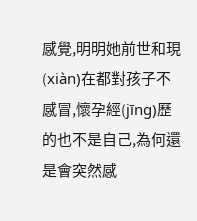感覺,明明她前世和現(xiàn)在都對孩子不感冒,懷孕經(jīng)歷的也不是自己,為何還是會突然感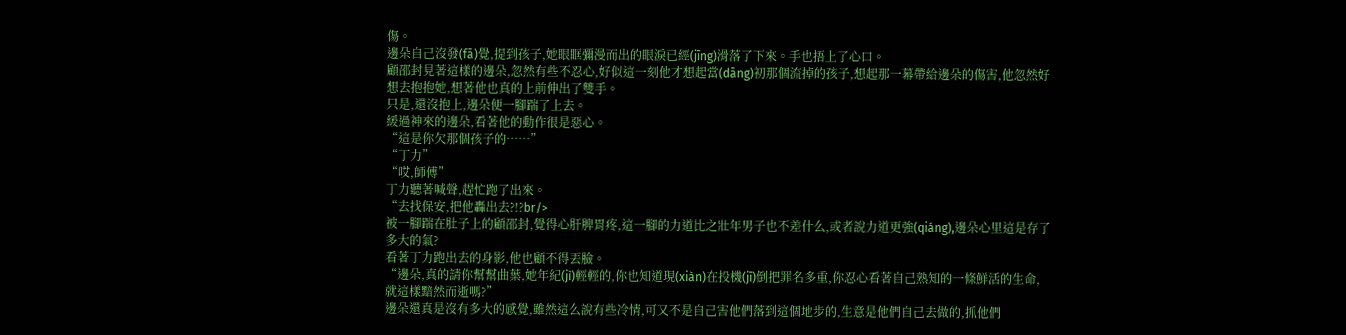傷。
邊朵自己沒發(fā)覺,提到孩子,她眼眶彌漫而出的眼淚已經(jīng)滑落了下來。手也捂上了心口。
顧邵封見著這樣的邊朵,忽然有些不忍心,好似這一刻他才想起當(dāng)初那個流掉的孩子,想起那一幕帶給邊朵的傷害,他忽然好想去抱抱她,想著他也真的上前伸出了雙手。
只是,還沒抱上,邊朵便一腳踹了上去。
緩過神來的邊朵,看著他的動作很是惡心。
“這是你欠那個孩子的……”
“丁力”
“哎,師傅”
丁力聽著喊聲,趕忙跑了出來。
“去找保安,把他轟出去?!?br/>
被一腳踹在肚子上的顧邵封,覺得心肝脾胃疼,這一腳的力道比之壯年男子也不差什么,或者說力道更強(qiáng),邊朵心里這是存了多大的氣?
看著丁力跑出去的身影,他也顧不得丟臉。
“邊朵,真的請你幫幫曲葉,她年紀(jì)輕輕的,你也知道現(xiàn)在投機(jī)倒把罪名多重,你忍心看著自己熟知的一條鮮活的生命,就這樣黯然而逝嗎?”
邊朵還真是沒有多大的感覺,雖然這么說有些冷情,可又不是自己害他們落到這個地步的,生意是他們自己去做的,抓他們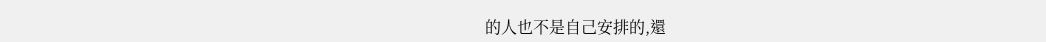的人也不是自己安排的,還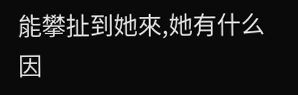能攀扯到她來,她有什么因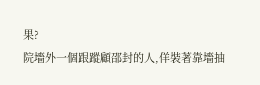果?
院墻外一個跟蹤顧邵封的人,佯裝著靠墻抽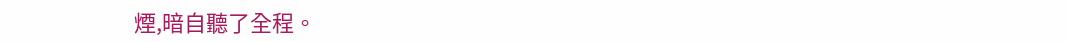煙,暗自聽了全程。